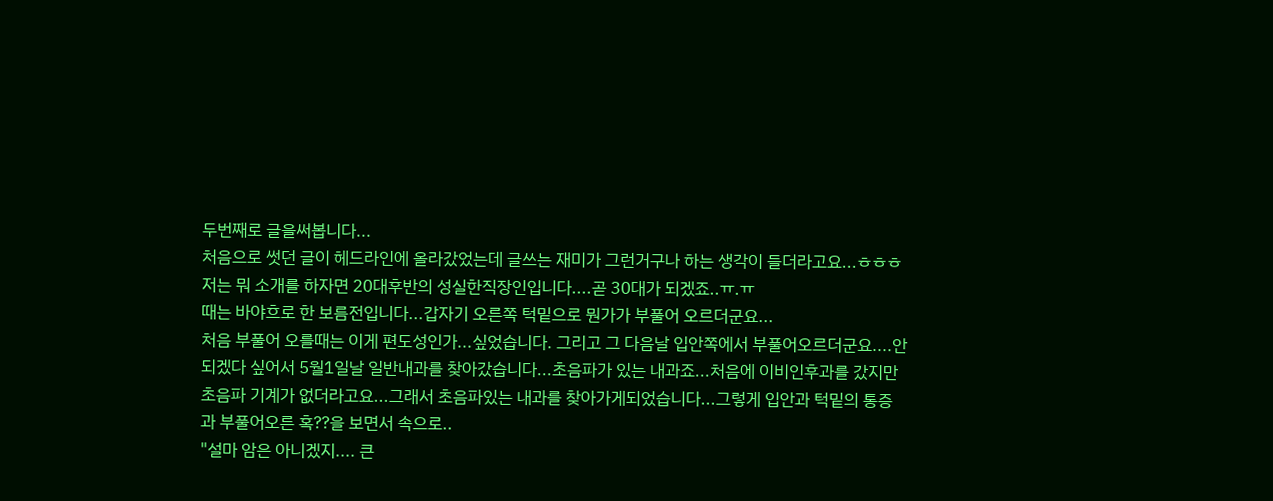두번째로 글을써봅니다...
처음으로 썻던 글이 헤드라인에 올라갔었는데 글쓰는 재미가 그런거구나 하는 생각이 들더라고요...ㅎㅎㅎ
저는 뭐 소개를 하자면 20대후반의 성실한직장인입니다....곧 30대가 되겠죠..ㅠ.ㅠ
때는 바야흐로 한 보름전입니다...갑자기 오른쪽 턱밑으로 뭔가가 부풀어 오르더군요...
처음 부풀어 오를때는 이게 편도성인가...싶었습니다. 그리고 그 다음날 입안쪽에서 부풀어오르더군요....안되겠다 싶어서 5월1일날 일반내과를 찾아갔습니다...초음파가 있는 내과죠...처음에 이비인후과를 갔지만 초음파 기계가 없더라고요...그래서 초음파있는 내과를 찾아가게되었습니다...그렇게 입안과 턱밑의 통증과 부풀어오른 혹??을 보면서 속으로..
"설마 암은 아니겠지.... 큰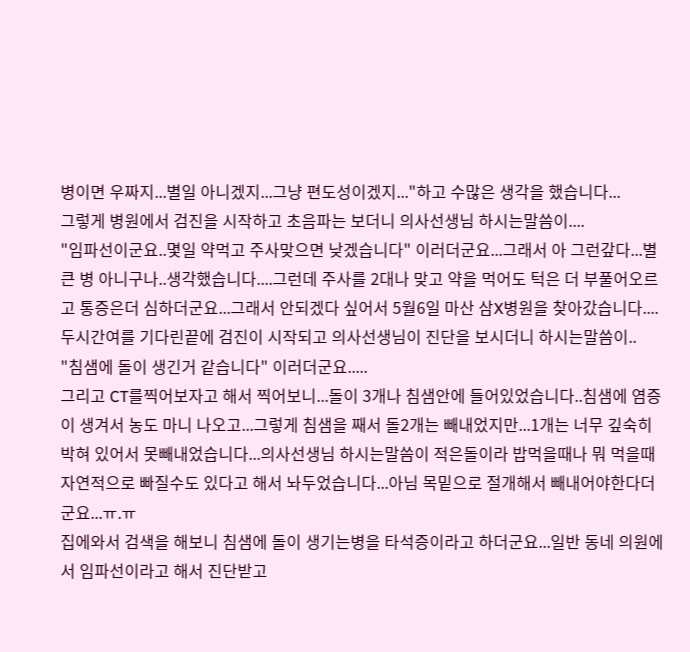병이면 우짜지...별일 아니겠지...그냥 편도성이겠지..."하고 수많은 생각을 했습니다...
그렇게 병원에서 검진을 시작하고 초음파는 보더니 의사선생님 하시는말씀이....
"임파선이군요..몇일 약먹고 주사맞으면 낮겠습니다" 이러더군요...그래서 아 그런갚다...별 큰 병 아니구나..생각했습니다....그런데 주사를 2대나 맞고 약을 먹어도 턱은 더 부풀어오르고 통증은더 심하더군요...그래서 안되겠다 싶어서 5월6일 마산 삼X병원을 찾아갔습니다....
두시간여를 기다린끝에 검진이 시작되고 의사선생님이 진단을 보시더니 하시는말씀이..
"침샘에 돌이 생긴거 같습니다" 이러더군요.....
그리고 CT를찍어보자고 해서 찍어보니...돌이 3개나 침샘안에 들어있었습니다..침샘에 염증이 생겨서 농도 마니 나오고...그렇게 침샘을 째서 돌2개는 빼내었지만...1개는 너무 깊숙히 박혀 있어서 못빼내었습니다...의사선생님 하시는말씀이 적은돌이라 밥먹을때나 뭐 먹을때 자연적으로 빠질수도 있다고 해서 놔두었습니다...아님 목밑으로 절개해서 빼내어야한다더군요...ㅠ.ㅠ
집에와서 검색을 해보니 침샘에 돌이 생기는병을 타석증이라고 하더군요...일반 동네 의원에서 임파선이라고 해서 진단받고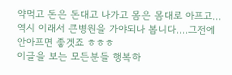약먹고 돈은 돈대고 나가고 몸은 몸대로 아프고...역시 이래서 큰병원을 가야되나 봅니다....그전에 안아프면 좋겟죠 ㅎㅎㅎ
이글을 보는 모든분들 행복하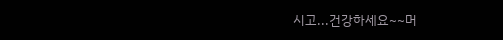시고...건강하세요~~머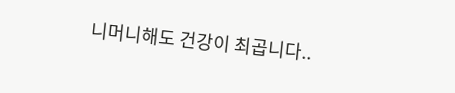니머니해도 건강이 최곱니다..